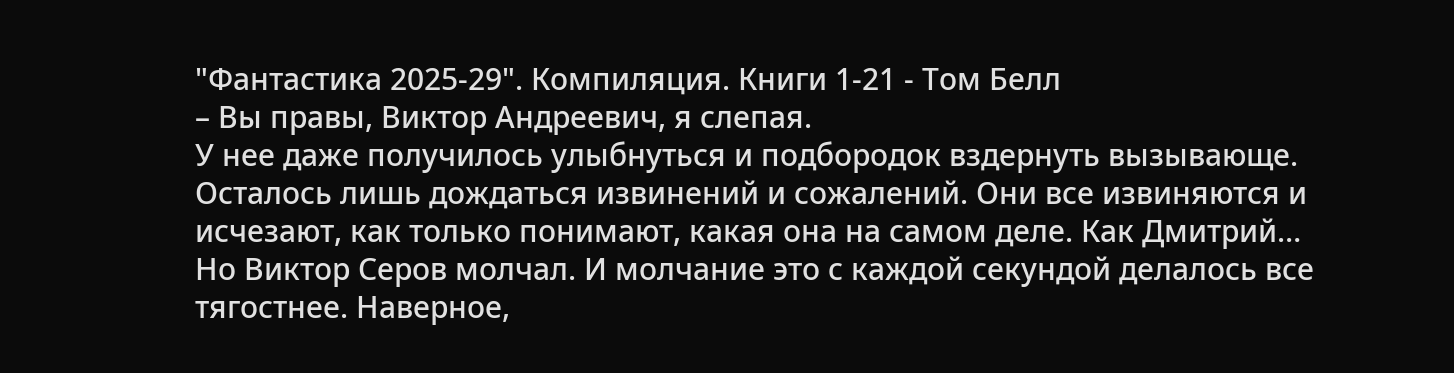"Фантастика 2025-29". Компиляция. Книги 1-21 - Том Белл
– Вы правы, Виктор Андреевич, я слепая.
У нее даже получилось улыбнуться и подбородок вздернуть вызывающе. Осталось лишь дождаться извинений и сожалений. Они все извиняются и исчезают, как только понимают, какая она на самом деле. Как Дмитрий…
Но Виктор Серов молчал. И молчание это с каждой секундой делалось все тягостнее. Наверное,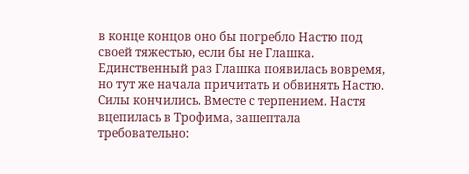в конце концов оно бы погребло Настю под своей тяжестью, если бы не Глашка. Единственный раз Глашка появилась вовремя, но тут же начала причитать и обвинять Настю.
Силы кончились. Вместе с терпением. Настя вцепилась в Трофима, зашептала требовательно: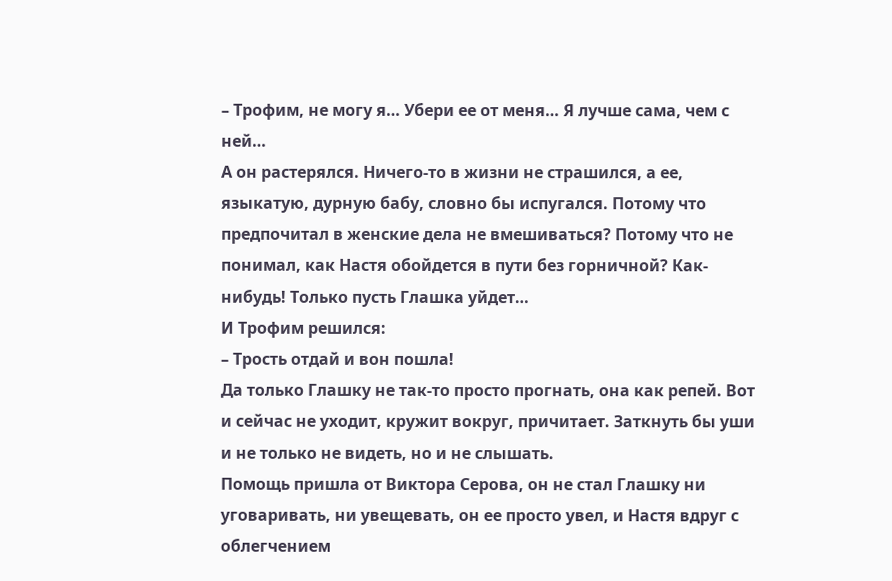– Трофим, не могу я… Убери ее от меня… Я лучше сама, чем с ней…
А он растерялся. Ничего-то в жизни не страшился, а ее, языкатую, дурную бабу, словно бы испугался. Потому что предпочитал в женские дела не вмешиваться? Потому что не понимал, как Настя обойдется в пути без горничной? Как-нибудь! Только пусть Глашка уйдет…
И Трофим решился:
– Трость отдай и вон пошла!
Да только Глашку не так-то просто прогнать, она как репей. Вот и сейчас не уходит, кружит вокруг, причитает. Заткнуть бы уши и не только не видеть, но и не слышать.
Помощь пришла от Виктора Серова, он не стал Глашку ни уговаривать, ни увещевать, он ее просто увел, и Настя вдруг с облегчением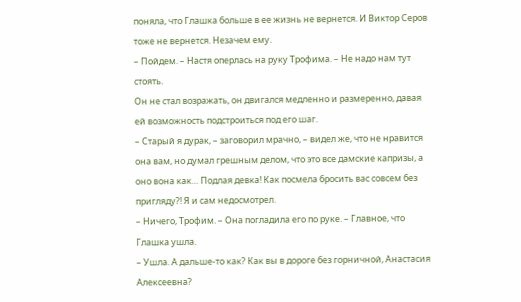поняла, что Глашка больше в ее жизнь не вернется. И Виктор Серов тоже не вернется. Незачем ему.
– Пойдем. – Настя оперлась на руку Трофима. – Не надо нам тут стоять.
Он не стал возражать, он двигался медленно и размеренно, давая ей возможность подстроиться под его шаг.
– Старый я дурак, – заговорил мрачно, – видел же, что не нравится она вам, но думал грешным делом, что это все дамские капризы, а оно вона как… Подлая девка! Как посмела бросить вас совсем без пригляду?! Я и сам недосмотрел.
– Ничего, Трофим. – Она погладила его по руке. – Главное, что Глашка ушла.
– Ушла. А дальше-то как? Как вы в дороге без горничной, Анастасия Алексеевна?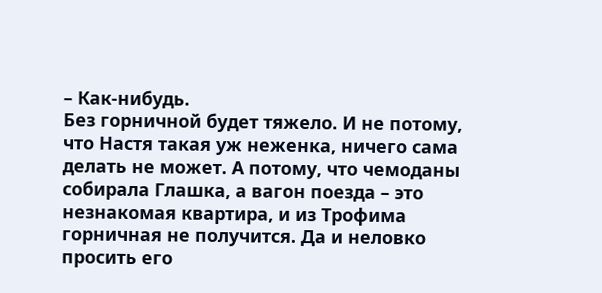– Как-нибудь.
Без горничной будет тяжело. И не потому, что Настя такая уж неженка, ничего сама делать не может. А потому, что чемоданы собирала Глашка, а вагон поезда – это незнакомая квартира, и из Трофима горничная не получится. Да и неловко просить его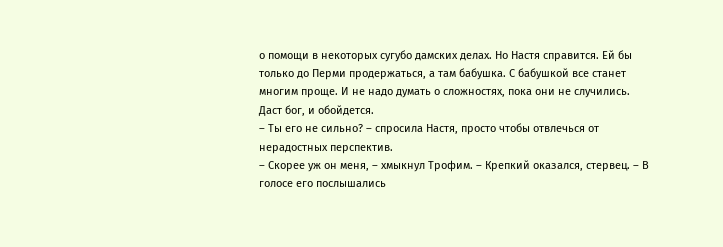о помощи в некоторых сугубо дамских делах. Но Настя справится. Ей бы только до Перми продержаться, а там бабушка. С бабушкой все станет многим проще. И не надо думать о сложностях, пока они не случились. Даст бог, и обойдется.
– Ты его не сильно? – спросила Настя, просто чтобы отвлечься от нерадостных перспектив.
– Скорее уж он меня, – хмыкнул Трофим. – Крепкий оказался, стервец. – В голосе его послышались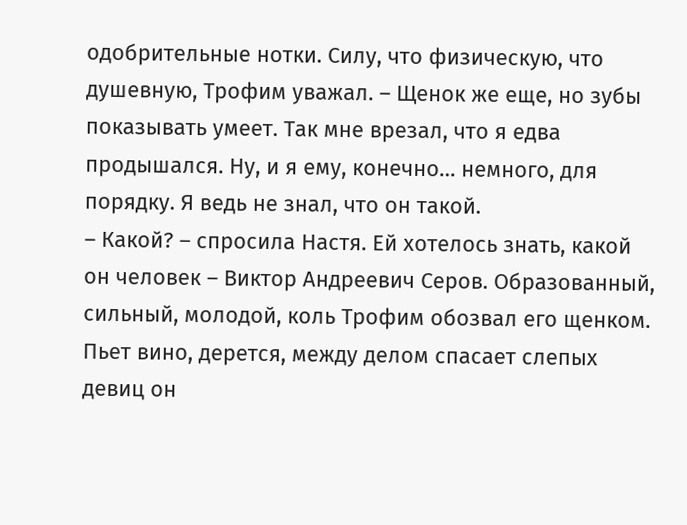одобрительные нотки. Силу, что физическую, что душевную, Трофим уважал. – Щенок же еще, но зубы показывать умеет. Так мне врезал, что я едва продышался. Ну, и я ему, конечно… немного, для порядку. Я ведь не знал, что он такой.
– Какой? – спросила Настя. Ей хотелось знать, какой он человек – Виктор Андреевич Серов. Образованный, сильный, молодой, коль Трофим обозвал его щенком. Пьет вино, дерется, между делом спасает слепых девиц он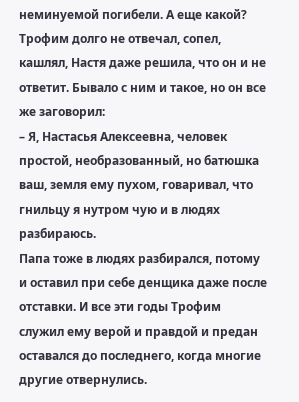неминуемой погибели. А еще какой?
Трофим долго не отвечал, сопел, кашлял, Настя даже решила, что он и не ответит. Бывало с ним и такое, но он все же заговорил:
– Я, Настасья Алексеевна, человек простой, необразованный, но батюшка ваш, земля ему пухом, говаривал, что гнильцу я нутром чую и в людях разбираюсь.
Папа тоже в людях разбирался, потому и оставил при себе денщика даже после отставки. И все эти годы Трофим служил ему верой и правдой и предан оставался до последнего, когда многие другие отвернулись.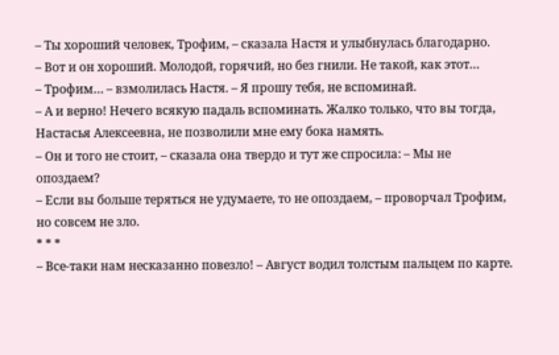– Ты хороший человек, Трофим, – сказала Настя и улыбнулась благодарно.
– Вот и он хороший. Молодой, горячий, но без гнили. Не такой, как этот…
– Трофим… – взмолилась Настя. – Я прошу тебя, не вспоминай.
– А и верно! Нечего всякую падаль вспоминать. Жалко только, что вы тогда, Настасья Алексеевна, не позволили мне ему бока намять.
– Он и того не стоит, – сказала она твердо и тут же спросила: – Мы не опоздаем?
– Если вы больше теряться не удумаете, то не опоздаем, – проворчал Трофим, но совсем не зло.
* * *
– Все-таки нам несказанно повезло! – Август водил толстым пальцем по карте.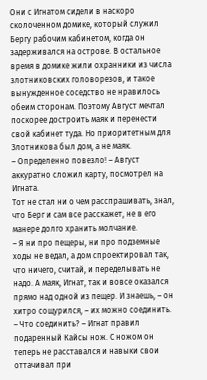Они с Игнатом сидели в наскоро сколоченном домике, который служил Бергу рабочим кабинетом, когда он задерживался на острове. В остальное время в домике жили охранники из числа злотниковских головорезов, и такое вынужденное соседство не нравилось обеим сторонам. Поэтому Август мечтал поскорее достроить маяк и перенести свой кабинет туда. Но приоритетным для Злотникова был дом, а не маяк.
– Определенно повезло! – Август аккуратно сложил карту, посмотрел на Игната.
Тот не стал ни о чем расспрашивать, знал, что Берг и сам все расскажет, не в его манере долго хранить молчание.
– Я ни про пещеры, ни про подземные ходы не ведал, а дом спроектировал так, что ничего, считай, и переделывать не надо. А маяк, Игнат, так и вовсе оказался прямо над одной из пещер. И знаешь, – он хитро сощурился, – их можно соединить.
– Что соединить? – Игнат правил подаренный Кайсы нож. С ножом он теперь не расставался и навыки свои оттачивал при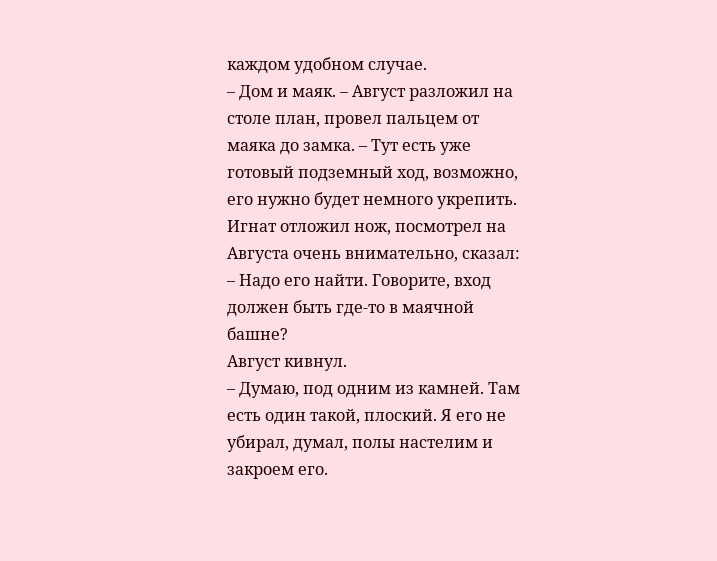каждом удобном случае.
– Дом и маяк. – Август разложил на столе план, провел пальцем от маяка до замка. – Тут есть уже готовый подземный ход, возможно, его нужно будет немного укрепить.
Игнат отложил нож, посмотрел на Августа очень внимательно, сказал:
– Надо его найти. Говорите, вход должен быть где-то в маячной башне?
Август кивнул.
– Думаю, под одним из камней. Там есть один такой, плоский. Я его не убирал, думал, полы настелим и закроем его.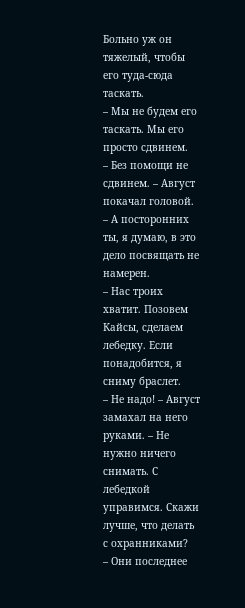Больно уж он тяжелый, чтобы его туда-сюда таскать.
– Мы не будем его таскать. Мы его просто сдвинем.
– Без помощи не сдвинем. – Август покачал головой. – А посторонних ты, я думаю, в это дело посвящать не намерен.
– Нас троих хватит. Позовем Кайсы, сделаем лебедку. Если понадобится, я сниму браслет.
– Не надо! – Август замахал на него руками. – Не нужно ничего снимать. С лебедкой управимся. Скажи лучше, что делать с охранниками?
– Они последнее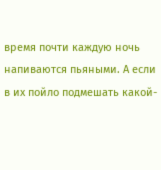время почти каждую ночь напиваются пьяными. А если в их пойло подмешать какой-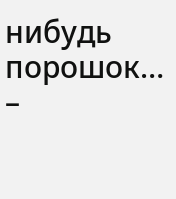нибудь порошок…
–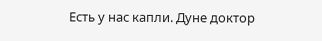Есть у нас капли. Дуне доктор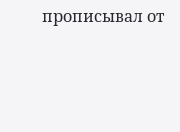прописывал от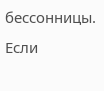бессонницы. Если